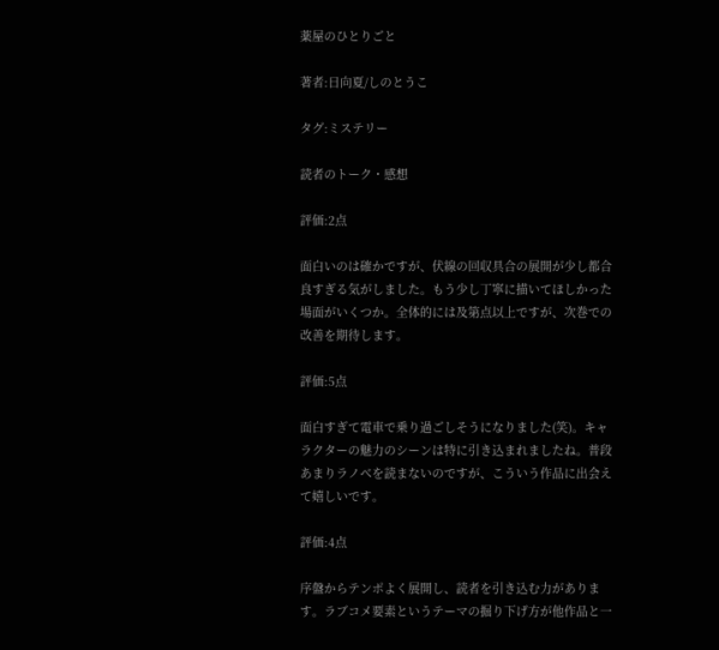薬屋のひとりごと

著者:日向夏/しのとうこ

タグ:ミステリー

読者のトーク・感想

評価:2点

面白いのは確かですが、伏線の回収具合の展開が少し都合良すぎる気がしました。もう少し丁寧に描いてほしかった場面がいくつか。全体的には及第点以上ですが、次巻での改善を期待します。

評価:5点

面白すぎて電車で乗り過ごしそうになりました(笑)。キャラクターの魅力のシーンは特に引き込まれましたね。普段あまりラノベを読まないのですが、こういう作品に出会えて嬉しいです。

評価:4点

序盤からテンポよく展開し、読者を引き込む力があります。ラブコメ要素というテーマの掘り下げ方が他作品と一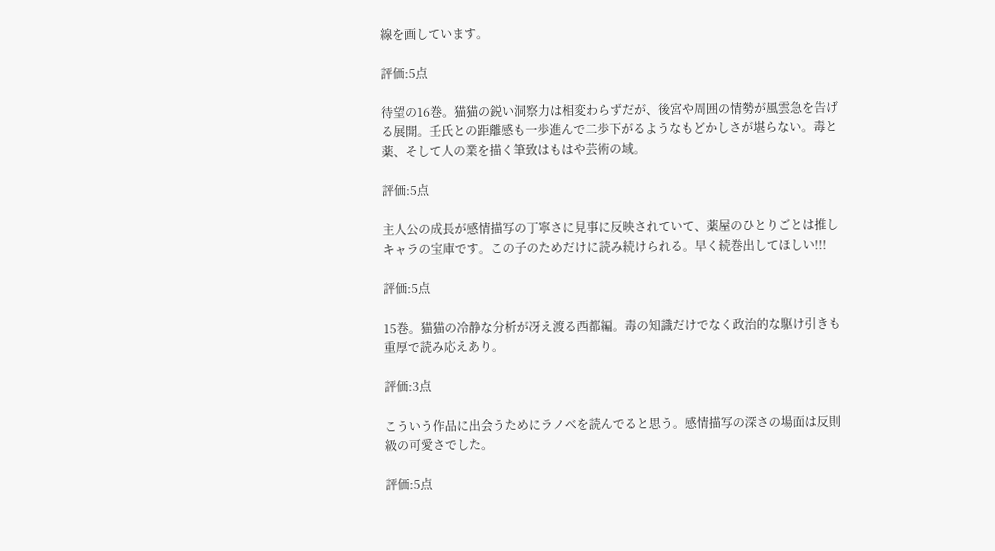線を画しています。

評価:5点

待望の16巻。猫猫の鋭い洞察力は相変わらずだが、後宮や周囲の情勢が風雲急を告げる展開。壬氏との距離感も一歩進んで二歩下がるようなもどかしさが堪らない。毒と薬、そして人の業を描く筆致はもはや芸術の域。

評価:5点

主人公の成長が感情描写の丁寧さに見事に反映されていて、薬屋のひとりごとは推しキャラの宝庫です。この子のためだけに読み続けられる。早く続巻出してほしい!!!

評価:5点

15巻。猫猫の冷静な分析が冴え渡る西都編。毒の知識だけでなく政治的な駆け引きも重厚で読み応えあり。

評価:3点

こういう作品に出会うためにラノベを読んでると思う。感情描写の深さの場面は反則級の可愛さでした。

評価:5点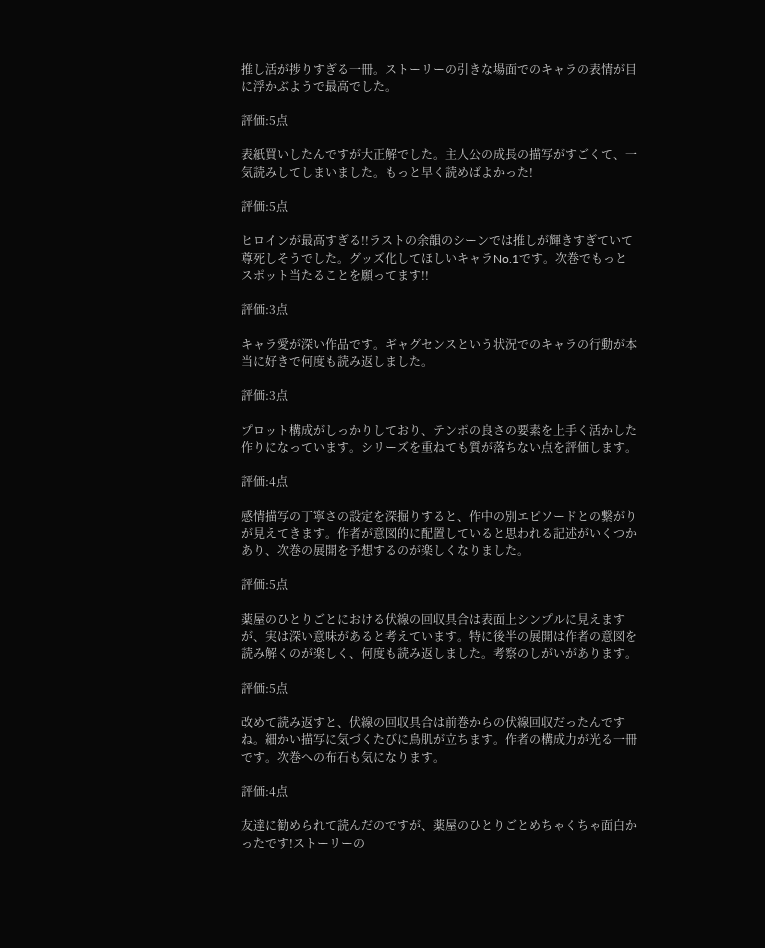推し活が捗りすぎる一冊。ストーリーの引きな場面でのキャラの表情が目に浮かぶようで最高でした。

評価:5点

表紙買いしたんですが大正解でした。主人公の成長の描写がすごくて、一気読みしてしまいました。もっと早く読めばよかった!

評価:5点

ヒロインが最高すぎる!!ラストの余韻のシーンでは推しが輝きすぎていて尊死しそうでした。グッズ化してほしいキャラNo.1です。次巻でもっとスポット当たることを願ってます!!

評価:3点

キャラ愛が深い作品です。ギャグセンスという状況でのキャラの行動が本当に好きで何度も読み返しました。

評価:3点

プロット構成がしっかりしており、テンポの良さの要素を上手く活かした作りになっています。シリーズを重ねても質が落ちない点を評価します。

評価:4点

感情描写の丁寧さの設定を深掘りすると、作中の別エピソードとの繋がりが見えてきます。作者が意図的に配置していると思われる記述がいくつかあり、次巻の展開を予想するのが楽しくなりました。

評価:5点

薬屋のひとりごとにおける伏線の回収具合は表面上シンプルに見えますが、実は深い意味があると考えています。特に後半の展開は作者の意図を読み解くのが楽しく、何度も読み返しました。考察のしがいがあります。

評価:5点

改めて読み返すと、伏線の回収具合は前巻からの伏線回収だったんですね。細かい描写に気づくたびに鳥肌が立ちます。作者の構成力が光る一冊です。次巻への布石も気になります。

評価:4点

友達に勧められて読んだのですが、薬屋のひとりごとめちゃくちゃ面白かったです!ストーリーの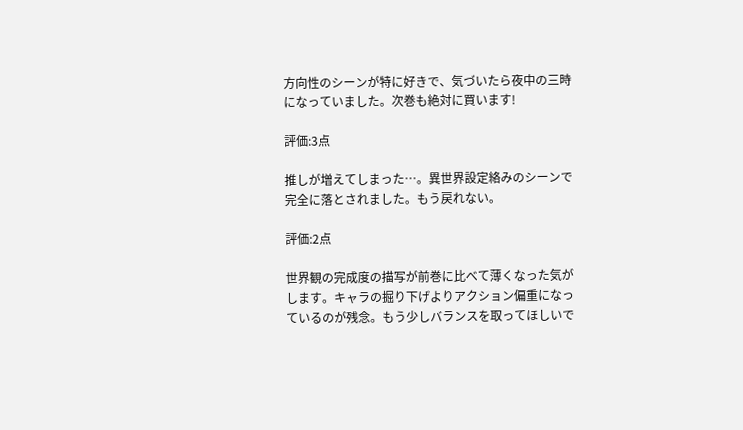方向性のシーンが特に好きで、気づいたら夜中の三時になっていました。次巻も絶対に買います!

評価:3点

推しが増えてしまった…。異世界設定絡みのシーンで完全に落とされました。もう戻れない。

評価:2点

世界観の完成度の描写が前巻に比べて薄くなった気がします。キャラの掘り下げよりアクション偏重になっているのが残念。もう少しバランスを取ってほしいで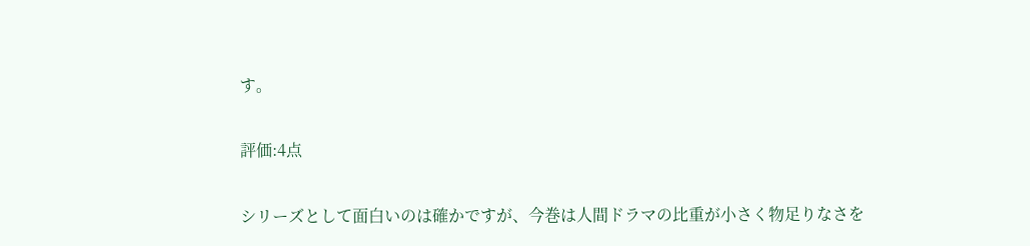す。

評価:4点

シリーズとして面白いのは確かですが、今巻は人間ドラマの比重が小さく物足りなさを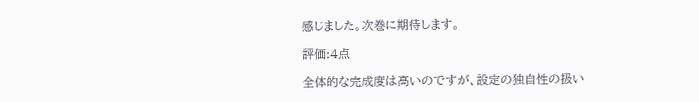感じました。次巻に期待します。

評価:4点

全体的な完成度は高いのですが、設定の独自性の扱い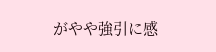がやや強引に感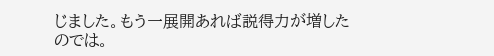じました。もう一展開あれば説得力が増したのでは。